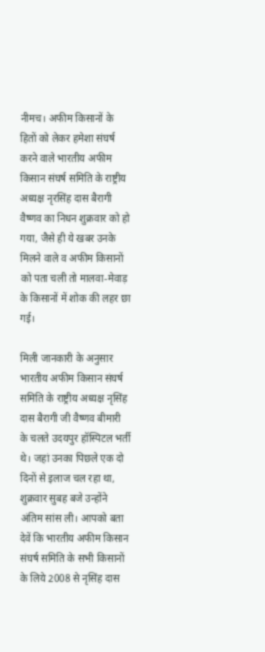नीमच। अफीम किसानों के हितों को लेकर हमेशा संघर्ष करने वाले भारतीय अफीम किसान संघर्ष समिति के राष्ट्रीय अध्यक्ष नृरसिंह दास बैरागी वैष्णव का निधन शुक्रवार को हो गया, जैसे ही ये खबर उनके मिलने वाले व अफीम किसानों को पता चली तो मालवा-मेवाड़ के किसानों में शोक की लहर छा गई।

मिली जानकारी के अनुसार भारतीय अफीम किसान संघर्ष समिति के राष्ट्रीय अध्यक्ष नृसिंह दास बैरागी जी वैष्णव बीमारी के चलते उदयपुर हॉस्पिटल भर्ती थे। जहां उनका पिछले एक दो दिनों से इलाज चल रहा था, शुक्रवार सुबह बजे उन्होंने अंतिम सांस ली। आपको बता देवें कि भारतीय अफीम किसान संघर्ष समिति के सभी किसानों के लिये 2008 से नृसिंह दास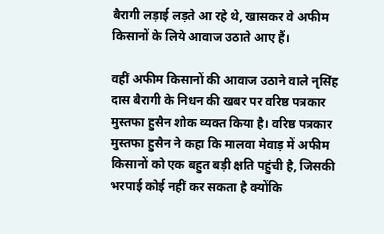बैरागी लड़ाई लड़ते आ रहे थे, खासकर वे अफीम किसानों के लिये आवाज उठाते आए हैं।

वहीं अफीम किसानों की आवाज उठाने वाले नृसिंह दास बैरागी के निधन की खबर पर वरिष्ठ पत्रकार मुस्तफा हुसैन शोक व्यक्त किया है। वरिष्ठ पत्रकार मुस्तफा हुसैन ने कहा कि मालवा मेवाड़ में अफीम किसानों को एक बहुत बड़ी क्षति पहुंची है, जिसकी भरपाई कोई नहीं कर सकता है क्योंकि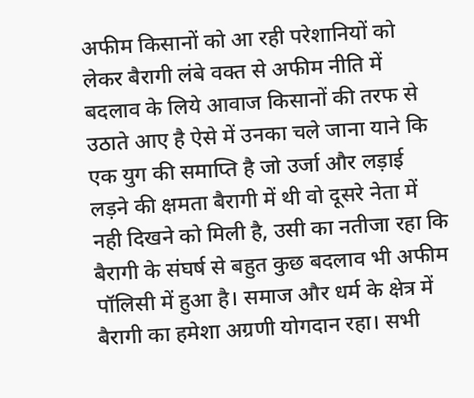अफीम किसानों को आ रही परेशानियों को लेकर बैरागी लंबे वक्त से अफीम नीति में बदलाव के लिये आवाज किसानों की तरफ से उठाते आए है ऐसे में उनका चले जाना याने कि एक युग की समाप्ति है जो उर्जा और लड़ाई लड़ने की क्षमता बैरागी में थी वो दूसरे नेता में नही दिखने को मिली है, उसी का नतीजा रहा कि बैरागी के संघर्ष से बहुत कुछ बदलाव भी अफीम पॉलिसी में हुआ है। समाज और धर्म के क्षेत्र में बैरागी का हमेशा अग्रणी योगदान रहा। सभी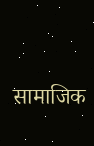सामाजिक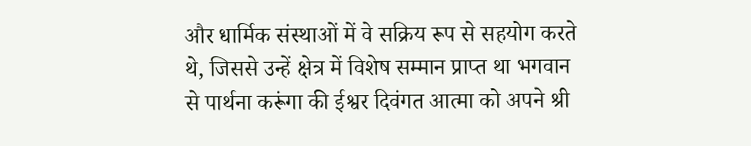और धार्मिक संस्थाओं में वे सक्रिय रूप से सहयोग करते थे, जिससे उन्हें क्षेत्र में विशेष सम्मान प्राप्त था भगवान से पार्थना करूंगा की ईश्वर दिवंगत आत्मा को अपने श्री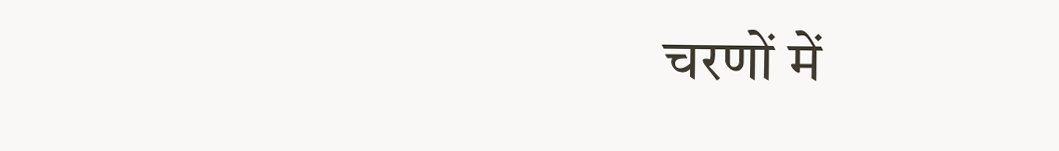चरणों में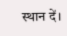स्थान दें।